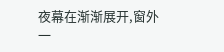夜幕在渐渐展开,窗外一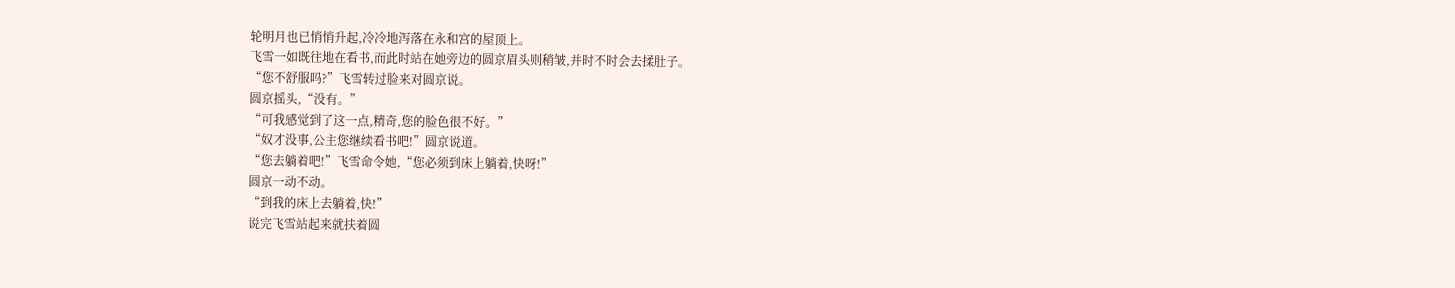轮明月也已悄悄升起,冷冷地泻落在永和宫的屋顶上。
飞雪一如既往地在看书,而此时站在她旁边的圆京眉头则稍皱,并时不时会去揉肚子。
“您不舒服吗?”飞雪转过脸来对圆京说。
圆京摇头,“没有。”
“可我感觉到了这一点,精奇,您的脸色很不好。”
“奴才没事,公主您继续看书吧!”圆京说道。
“您去躺着吧!”飞雪命令她,“您必须到床上躺着,快呀!”
圆京一动不动。
“到我的床上去躺着,快!”
说完飞雪站起来就扶着圆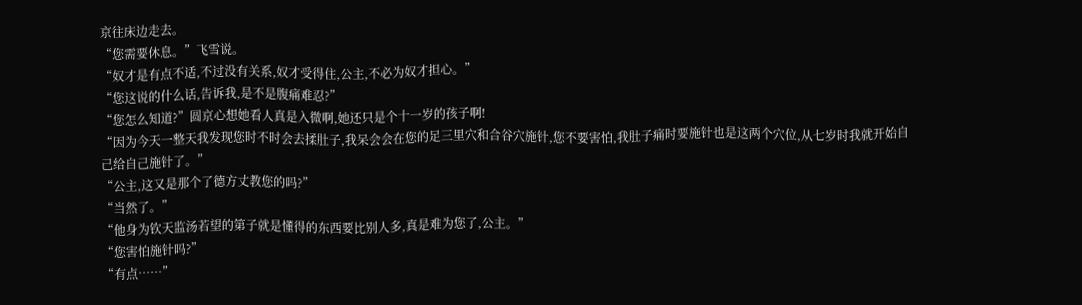京往床边走去。
“您需要休息。”飞雪说。
“奴才是有点不适,不过没有关系,奴才受得住,公主,不必为奴才担心。”
“您这说的什么话,告诉我,是不是腹痛难忍?”
“您怎么知道?”圆京心想她看人真是入微啊,她还只是个十一岁的孩子啊!
“因为今天一整天我发现您时不时会去揉肚子,我呆会会在您的足三里穴和合谷穴施针,您不要害怕,我肚子痛时要施针也是这两个穴位,从七岁时我就开始自己给自己施针了。”
“公主,这又是那个了德方丈教您的吗?”
“当然了。”
“他身为钦天监汤若望的第子就是懂得的东西要比别人多,真是难为您了,公主。”
“您害怕施针吗?”
“有点……”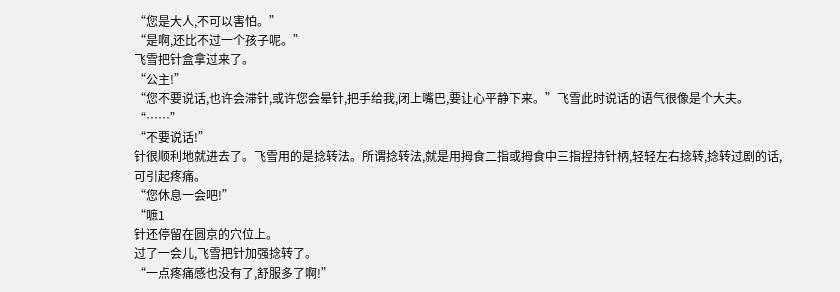“您是大人,不可以害怕。”
“是啊,还比不过一个孩子呢。”
飞雪把针盒拿过来了。
“公主!”
“您不要说话,也许会滞针,或许您会晕针,把手给我,闭上嘴巴,要让心平静下来。”飞雪此时说话的语气很像是个大夫。
“……”
“不要说话!”
针很顺利地就进去了。飞雪用的是捻转法。所谓捻转法,就是用拇食二指或拇食中三指捏持针柄,轻轻左右捻转,捻转过剧的话,可引起疼痛。
“您休息一会吧!”
“嗻1
针还停留在圆京的穴位上。
过了一会儿,飞雪把针加强捻转了。
“一点疼痛感也没有了,舒服多了啊!”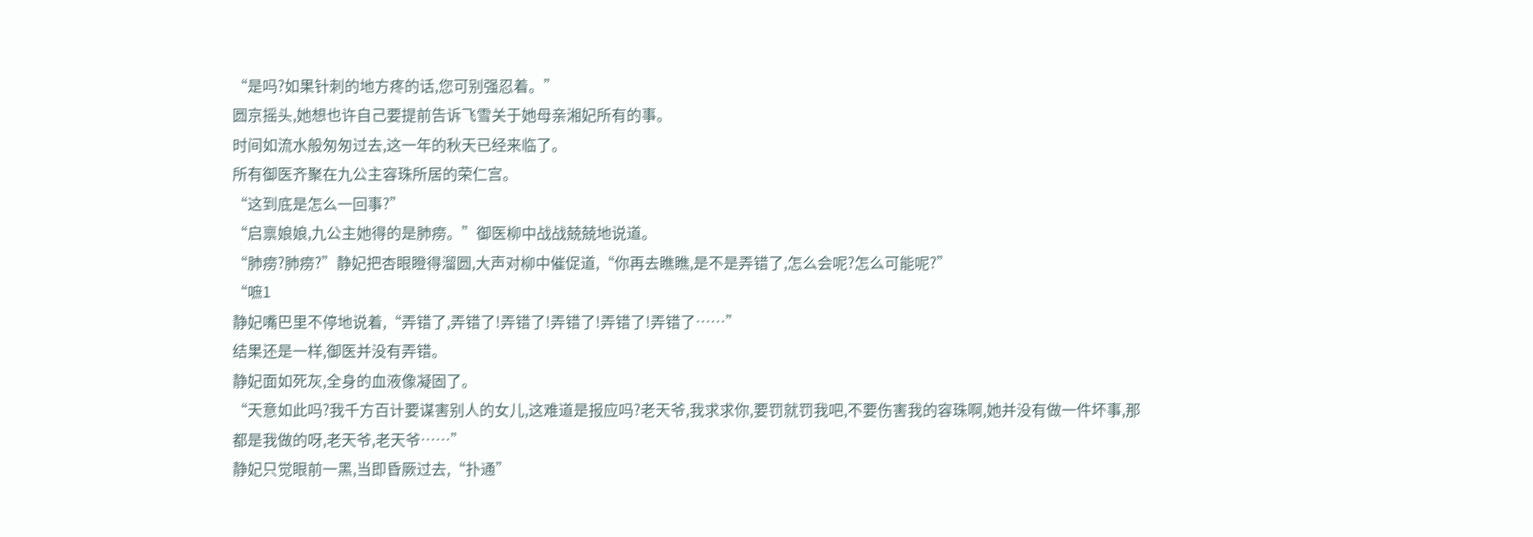“是吗?如果针刺的地方疼的话,您可别强忍着。”
圆京摇头,她想也许自己要提前告诉飞雪关于她母亲湘妃所有的事。
时间如流水般匆匆过去,这一年的秋天已经来临了。
所有御医齐聚在九公主容珠所居的荣仁宫。
“这到底是怎么一回事?”
“启禀娘娘,九公主她得的是肺痨。”御医柳中战战兢兢地说道。
“肺痨?肺痨?”静妃把杏眼瞪得溜圆,大声对柳中催促道,“你再去瞧瞧,是不是弄错了,怎么会呢?怎么可能呢?”
“嗻1
静妃嘴巴里不停地说着,“弄错了,弄错了!弄错了!弄错了!弄错了!弄错了……”
结果还是一样,御医并没有弄错。
静妃面如死灰,全身的血液像凝固了。
“天意如此吗?我千方百计要谋害别人的女儿,这难道是报应吗?老天爷,我求求你,要罚就罚我吧,不要伤害我的容珠啊,她并没有做一件坏事,那都是我做的呀,老天爷,老天爷……”
静妃只觉眼前一黑,当即昏厥过去,“扑通”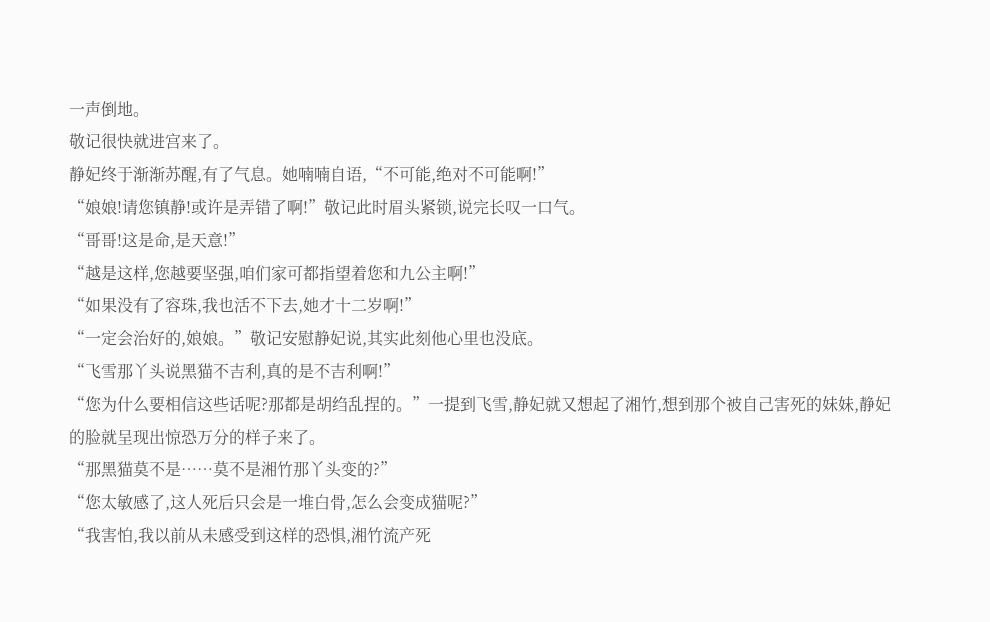一声倒地。
敬记很快就进宫来了。
静妃终于渐渐苏醒,有了气息。她喃喃自语,“不可能,绝对不可能啊!”
“娘娘!请您镇静!或许是弄错了啊!”敬记此时眉头紧锁,说完长叹一口气。
“哥哥!这是命,是天意!”
“越是这样,您越要坚强,咱们家可都指望着您和九公主啊!”
“如果没有了容珠,我也活不下去,她才十二岁啊!”
“一定会治好的,娘娘。”敬记安慰静妃说,其实此刻他心里也没底。
“飞雪那丫头说黑猫不吉利,真的是不吉利啊!”
“您为什么要相信这些话呢?那都是胡绉乱捏的。”一提到飞雪,静妃就又想起了湘竹,想到那个被自己害死的妹妹,静妃的脸就呈现出惊恐万分的样子来了。
“那黑猫莫不是……莫不是湘竹那丫头变的?”
“您太敏感了,这人死后只会是一堆白骨,怎么会变成猫呢?”
“我害怕,我以前从未感受到这样的恐惧,湘竹流产死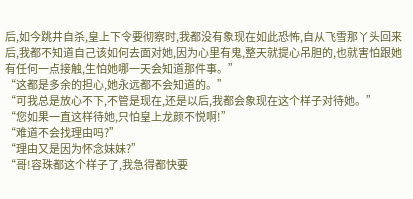后,如今跳井自杀,皇上下令要彻察时,我都没有象现在如此恐怖,自从飞雪那丫头回来后,我都不知道自己该如何去面对她,因为心里有鬼,整天就提心吊胆的,也就害怕跟她有任何一点接触,生怕她哪一天会知道那件事。”
“这都是多余的担心,她永远都不会知道的。”
“可我总是放心不下,不管是现在,还是以后,我都会象现在这个样子对待她。”
“您如果一直这样待她,只怕皇上龙颜不悦啊!”
“难道不会找理由吗?”
“理由又是因为怀念妹妹?”
“哥!容珠都这个样子了,我急得都快要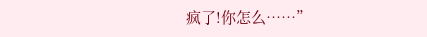疯了!你怎么……”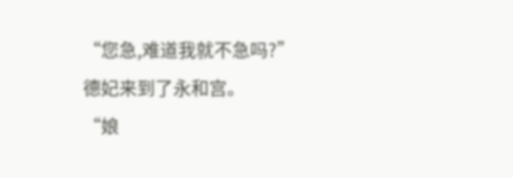“您急,难道我就不急吗?”
德妃来到了永和宫。
“娘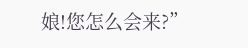娘!您怎么会来?”